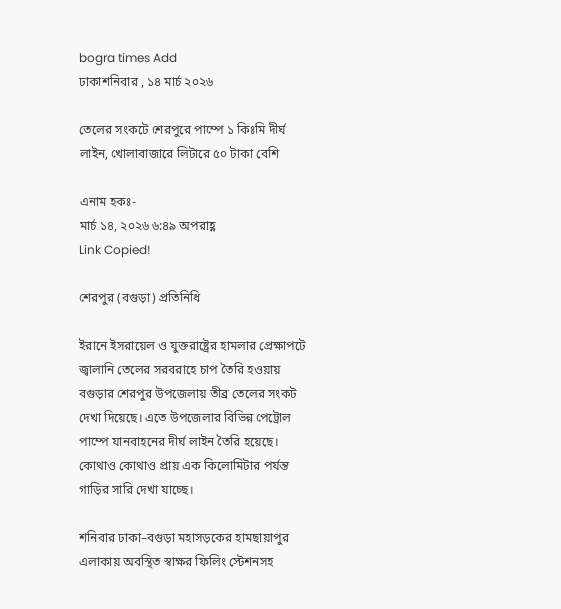bogra times Add
ঢাকাশনিবার , ১৪ মার্চ ২০২৬

তেলের সংকটে শেরপুরে পাম্পে ১ কিঃমি দীর্ঘ লাইন, খোলাবাজারে লিটারে ৫০ টাকা বেশি

এনাম হকঃ-
মার্চ ১৪, ২০২৬ ৬:৪৯ অপরাহ্ণ
Link Copied!

শেরপুর (বগুড়া) প্রতিনিধি

ইরানে ইসরায়েল ও যুক্তরাষ্ট্রের হামলার প্রেক্ষাপটে জ্বালানি তেলের সরবরাহে চাপ তৈরি হওয়ায় বগুড়ার শেরপুর উপজেলায় তীব্র তেলের সংকট দেখা দিয়েছে। এতে উপজেলার বিভিন্ন পেট্রোল পাম্পে যানবাহনের দীর্ঘ লাইন তৈরি হয়েছে। কোথাও কোথাও প্রায় এক কিলোমিটার পর্যন্ত গাড়ির সারি দেখা যাচ্ছে।

শনিবার ঢাকা–বগুড়া মহাসড়কের হামছায়াপুর এলাকায় অবস্থিত স্বাক্ষর ফিলিং স্টেশনসহ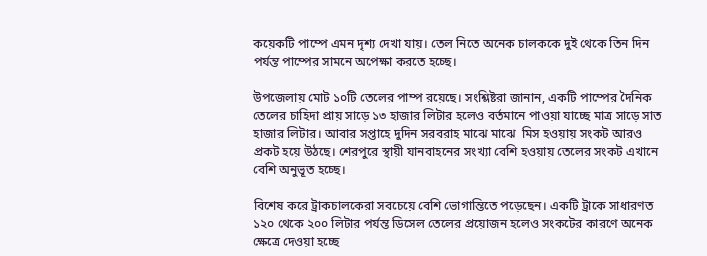কয়েকটি পাম্পে এমন দৃশ্য দেখা যায়। তেল নিতে অনেক চালককে দুই থেকে তিন দিন পর্যন্ত পাম্পের সামনে অপেক্ষা করতে হচ্ছে।

উপজেলায় মোট ১০টি তেলের পাম্প রয়েছে। সংশ্লিষ্টরা জানান, একটি পাম্পের দৈনিক তেলের চাহিদা প্রায় সাড়ে ১৩ হাজার লিটার হলেও বর্তমানে পাওয়া যাচ্ছে মাত্র সাড়ে সাত হাজার লিটার। আবার সপ্তাহে দুদিন সরবরাহ মাঝে মাঝে  মিস হওয়ায় সংকট আরও প্রকট হয়ে উঠছে। শেরপুরে স্থায়ী যানবাহনের সংখ্যা বেশি হওয়ায় তেলের সংকট এখানে বেশি অনুভূত হচ্ছে।

বিশেষ করে ট্রাকচালকেরা সবচেয়ে বেশি ভোগান্তিতে পড়েছেন। একটি ট্রাকে সাধারণত ১২০ থেকে ২০০ লিটার পর্যন্ত ডিসেল তেলের প্রয়োজন হলেও সংকটের কারণে অনেক ক্ষেত্রে দেওয়া হচ্ছে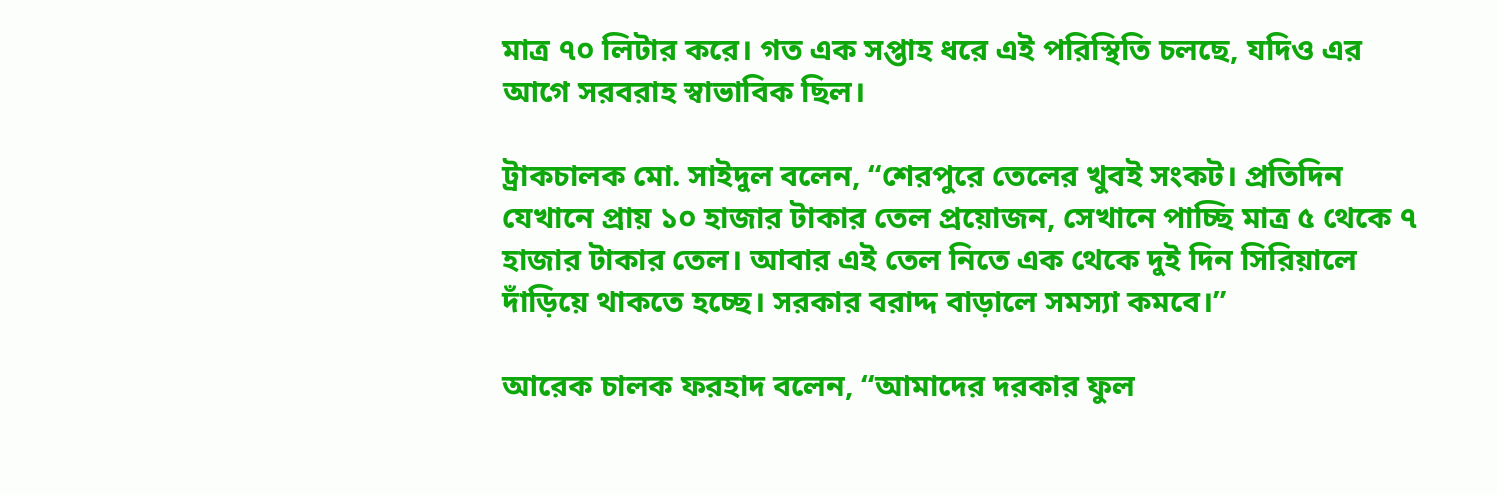মাত্র ৭০ লিটার করে। গত এক সপ্তাহ ধরে এই পরিস্থিতি চলছে, যদিও এর আগে সরবরাহ স্বাভাবিক ছিল।

ট্রাকচালক মো. সাইদুল বলেন, “শেরপুরে তেলের খুবই সংকট। প্রতিদিন যেখানে প্রায় ১০ হাজার টাকার তেল প্রয়োজন, সেখানে পাচ্ছি মাত্র ৫ থেকে ৭ হাজার টাকার তেল। আবার এই তেল নিতে এক থেকে দুই দিন সিরিয়ালে দাঁড়িয়ে থাকতে হচ্ছে। সরকার বরাদ্দ বাড়ালে সমস্যা কমবে।”

আরেক চালক ফরহাদ বলেন, “আমাদের দরকার ফুল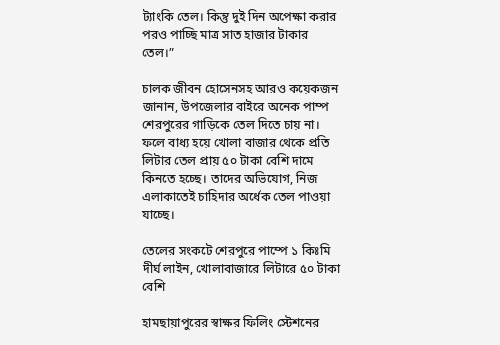ট্যাংকি তেল। কিন্তু দুই দিন অপেক্ষা করার পরও পাচ্ছি মাত্র সাত হাজার টাকার তেল।”

চালক জীবন হোসেনসহ আরও কয়েকজন জানান, উপজেলার বাইরে অনেক পাম্প শেরপুরের গাড়িকে তেল দিতে চায় না। ফলে বাধ্য হয়ে খোলা বাজার থেকে প্রতি লিটার তেল প্রায় ৫০ টাকা বেশি দামে কিনতে হচ্ছে। তাদের অভিযোগ, নিজ এলাকাতেই চাহিদার অর্ধেক তেল পাওয়া যাচ্ছে।

তেলের সংকটে শেরপুরে পাম্পে ১ কিঃমি দীর্ঘ লাইন, খোলাবাজারে লিটারে ৫০ টাকা বেশি

হামছায়াপুরের স্বাক্ষর ফিলিং স্টেশনের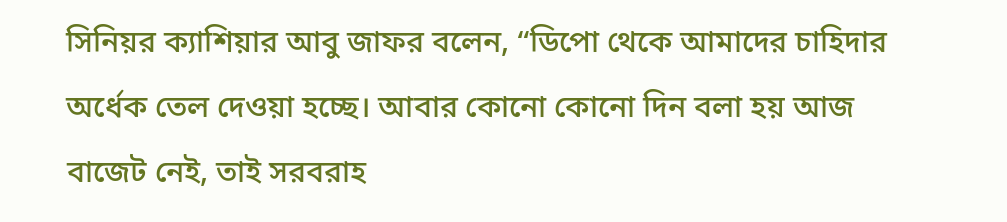সিনিয়র ক্যাশিয়ার আবু জাফর বলেন, “ডিপো থেকে আমাদের চাহিদার অর্ধেক তেল দেওয়া হচ্ছে। আবার কোনো কোনো দিন বলা হয় আজ বাজেট নেই, তাই সরবরাহ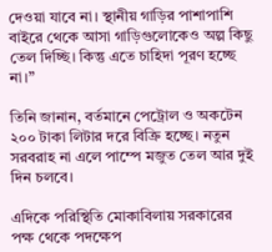দেওয়া যাবে না। স্থানীয় গাড়ির পাশাপাশি বাইরে থেকে আসা গাড়িগুলোকেও অল্প কিছু তেল দিচ্ছি। কিন্তু এতে চাহিদা পূরণ হচ্ছে না।”

তিনি জানান, বর্তমানে পেট্রোল ও অকটেন ২০০ টাকা লিটার দরে বিক্রি হচ্ছে। নতুন সরবরাহ না এলে পাম্পে মজুত তেল আর দুই দিন চলবে।

এদিকে পরিস্থিতি মোকাবিলায় সরকারের পক্ষ থেকে পদক্ষেপ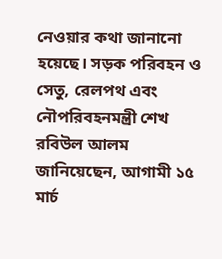নেওয়ার কথা জানানো হয়েছে। সড়ক পরিবহন ও সেতু, রেলপথ এবং নৌপরিবহনমন্ত্রী শেখ রবিউল আলম জানিয়েছেন, আগামী ১৫ মার্চ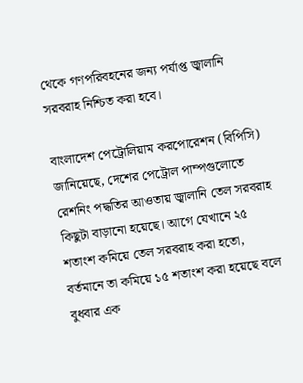থেকে গণপরিবহনের জন্য পর্যাপ্ত জ্বালানি সরবরাহ নিশ্চিত করা হবে।

বাংলাদেশ পেট্রোলিয়াম করপোরেশন (বিপিসি) জানিয়েছে, দেশের পেট্রোল পাম্পগুলোতে রেশনিং পদ্ধতির আওতায় জ্বালানি তেল সরবরাহ কিছুটা বাড়ানো হয়েছে। আগে যেখানে ২৫ শতাংশ কমিয়ে তেল সরবরাহ করা হতো, বর্তমানে তা কমিয়ে ১৫ শতাংশ করা হয়েছে বলে বুধবার এক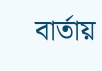বার্তায়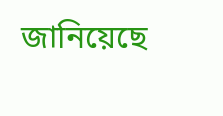জানিয়েছে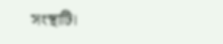সংস্থাটি।